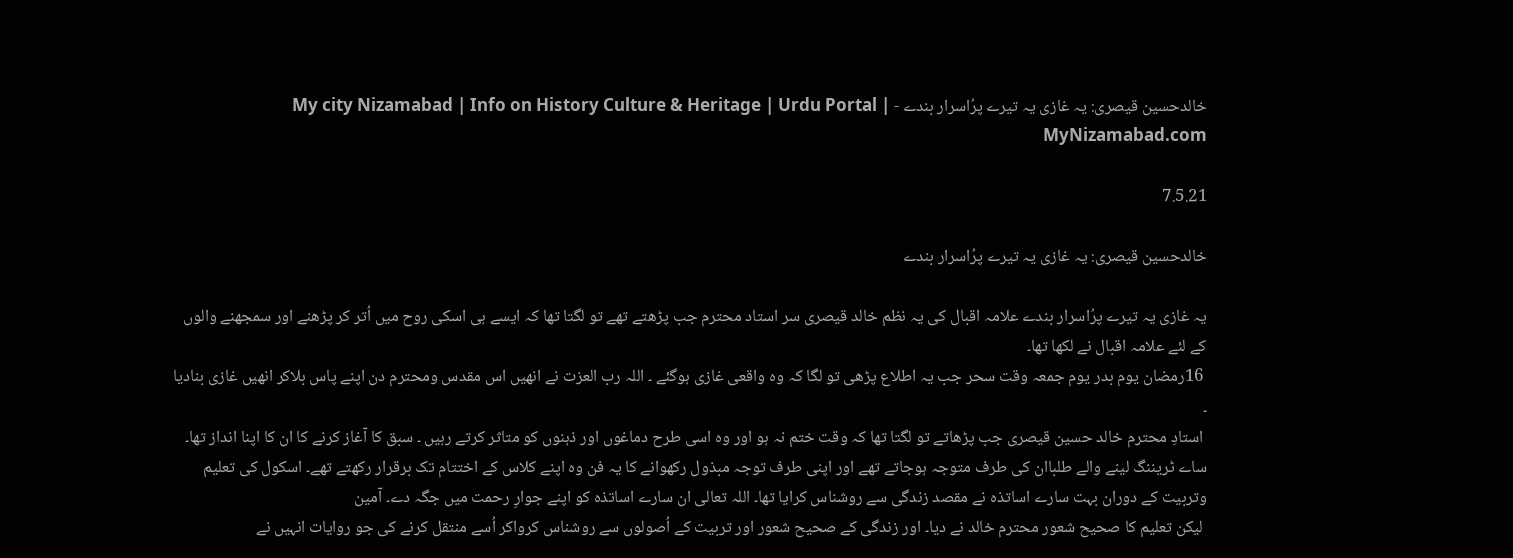خالدحسین قیصری: یہ غازی یہ تیرے پرُاسرار بندے - My city Nizamabad | Info on History Culture & Heritage | Urdu Portal | MyNizamabad.com

7.5.21

خالدحسین قیصری: یہ غازی یہ تیرے پرُاسرار بندے

یہ غازی یہ تیرے پرُاسرار بندے علامہ اقبال کی یہ نظم خالد قیصری سر استاد محترم جب پڑھتے تھے تو لگتا تھا کہ ایسے ہی اسکی روح میں اُتر کر پڑھنے اور سمجھنے والوں کے لئے علامہ اقبال نے لکھا تھا۔
 16رمضان یوم بدر یوم جمعہ وقت سحر جب یہ اطلاع پڑھی تو لگا کہ وہ واقعی غازی ہوگئے ۔ اللہ رب العزت نے انھیں اس مقدس ومحترم دن اپنے پاس بلاکر انھیں غازی بنادیا ۔
 استادِ محترم خالد حسین قیصری جب پڑھاتے تو لگتا تھا کہ وقت ختم نہ ہو اور وہ اسی طرح دماغوں اور ذہنوں کو متاثر کرتے رہیں ۔ سبق کا آغاز کرنے کا ان کا اپنا انداز تھا۔ ساے ٹریننگ لینے والے طلباان کی طرف متوجہ ہوجاتے تھے اور اپنی طرف توجہ مبذول رکھوانے کا یہ فن وہ اپنے کلاس کے اختتام تک برقرار رکھتے تھے۔ اسکول کی تعلیم وتربیت کے دوران بہت سارے اساتذہ نے مقصد زندگی سے روشناس کرایا تھا۔ اللہ تعالی ان سارے اساتذہ کو اپنے جوارِ رحمت میں جگہ دے۔ آمین
 لیکن تعلیم کا صحیح شعور محترم خالد نے دیا۔ اور زندگی کے صحیح شعور اور تربیت کے اُصولوں سے روشناس کرواکر اُسے منتقل کرنے کی جو روایات انہیں نے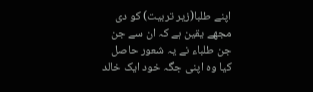اپنے طلبا(زیر تربیت) کو دی مجھے یقین ہے کہ ان سے جن جن طلباء نے یہ شعور حاصل کیا وہ اپنی جگہ خود ایک خالد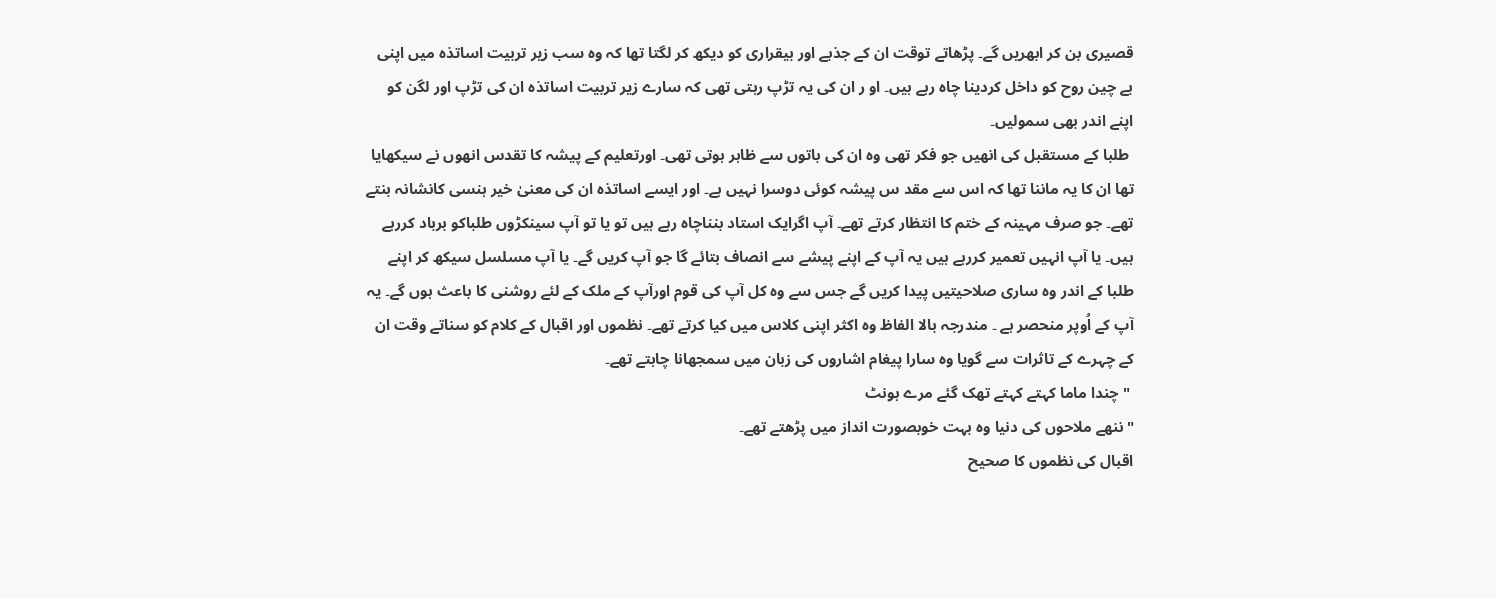قصیری بن کر ابھریں گے۔ پڑھاتے توقت ان کے جذبے اور بیقراری کو دیکھ کر لگتا تھا کہ وہ سب زیر تربیت اساتذہ میں اپنی بے چین روح کو داخل کردینا چاہ رہے ہیں۔ او ر ان کی یہ تڑپ رہتی تھی کہ سارے زیر تربیت اساتذہ ان کی تڑپ اور لگن کو اپنے اندر بھی سمولیں۔
 طلبا کے مستقبل کی انھیں جو فکر تھی وہ ان کی باتوں سے ظاہر ہوتی تھی۔ اورتعلیم کے پیشہ کا تقدس انھوں نے سیکھایا تھا ان کا یہ ماننا تھا کہ اس سے مقد س پیشہ کوئی دوسرا نہیں ہے۔ اور ایسے اساتذہ ان کی معنیٰ خیر ہنسی کانشانہ بنتے تھے۔ جو صرف مہینہ کے ختم کا انتظار کرتے تھے۔ آپ اگرایک استاد بنناچاہ رہے ہیں تو یا تو آپ سینکڑوں طلباکو برباد کررہے ہیں۔ یا آپ انہیں تعمیر کررہے ہیں یہ آپ کے اپنے پیشے سے انصاف بتائے گا جو آپ کریں گے۔ یا آپ مسلسل سیکھ کر اپنے طلبا کے اندر وہ ساری صلاحیتیں پیدا کریں گے جس سے وہ کل آپ کی قوم اورآپ کے ملک کے لئے روشنی کا باعث ہوں گے۔ یہ آپ کے اُوپر منحصر ہے ۔ مندرجہ بالا الفاظ وہ اکثر اپنی کلاس میں کیا کرتے تھے۔ نظموں اور اقبال کے کلام کو سناتے وقت ان کے چہرے کے تاثرات سے گویا وہ سارا پیغام اشاروں کی زبان میں سمجھانا چاہتے تھے۔
 " چندا ماما کہتے کہتے تھک گئے مرے ہونٹ
" ننھے ملاحوں کی دنیا وہ بہت خوبصورت انداز میں پڑھتے تھے۔
اقبال کی نظموں کا صحیح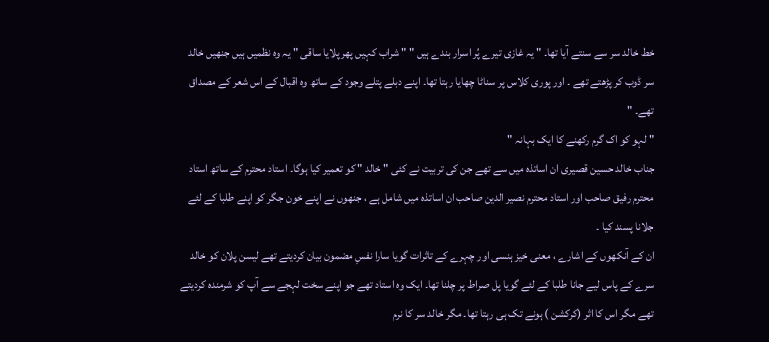خط خالد سر سے سنتے آیا تھا۔ " یہ غازی تیرے پُر اسرار بندے ہیں " " شراب کہیں پھر پلایا ساقی " یہ وہ نظمیں ہیں جنھیں خالد سر ڈوب کر پڑھتے تھے ۔ اور پوری کلاس پر سناٹا چھایا رہتا تھا۔ اپنے دبلے پتلے وجود کے ساتھ وہ اقبال کے اس شعر کے مصداق تھے۔ "
" لہو کو اک گرم رکھنے کا ایک بہانہ "
جناب خالد حسین قصیری ان اساتذہ میں سے تھے جن کی تربیت نے کئی " خالد " کو تعمیر کیا ہوگا۔ استاد محترم کے ساتھ استاد محترم رفیق صاحب اور استاد محترم نصیر الدین صاحب ان اساتذہ میں شامل ہے ، جنھوں نے اپنے خون جگر کو اپنے طلبا کے لئے جلانا پسند کیا ۔
ان کے آنکھوں کے اشارے ، معنی خیز ہنسی اور چہرے کے تاثرات گویا سارا نفسِ مضمون بیان کردیتے تھے لیسن پلان کو خالد سرے کے پاس لیے جانا طلبا کے لئے گویا پل صراط پر چلنا تھا۔ ایک وہ استاد تھے جو اپنے سخت لہجے سے آپ کو شرمندہ کردیتے تھے مگر اس کا اثر (کرکشن ) ہونے تک ہی رہتا تھا۔ مگر خالد سر کا نرم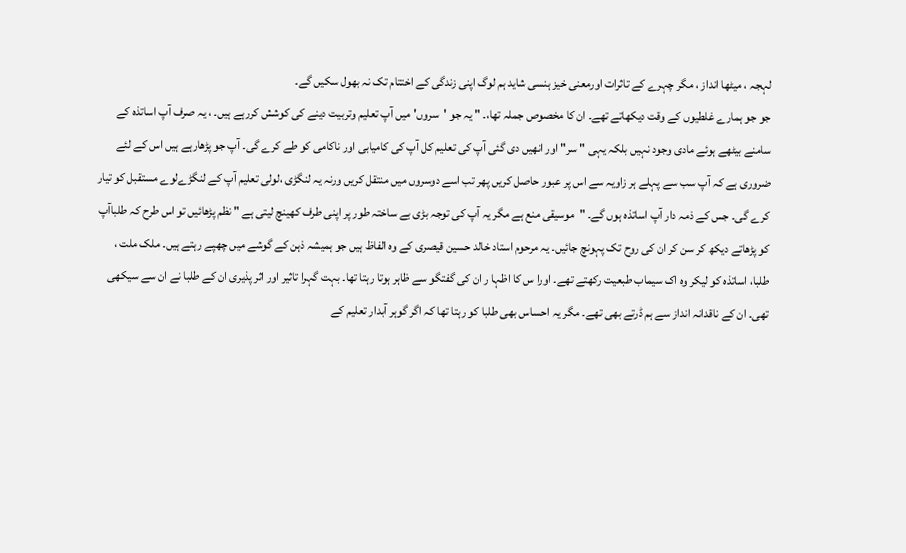لہجہ ، میٹھا انداز ، مگر چہرے کے تاثرات اورمعنی خیز ہنسی شاید ہم لوگ اپنی زندگی کے اختتام تک نہ بھول سکیں گے۔
جو جو ہمارے غلطیوں کے وقت دیکھاتے تھے۔ ان کا مخصوص جملہ تھا،۔ " یہ جو 'سروں' میں آپ تعلیم وتربیت دینے کی کوشش کررہے ہیں۔ ، یہ صرف آپ اساتذہ کے سامنے بیٹھے ہوئے مادی وجود نہیں بلکہ یہی " سر" اور انھیں دی گئی آپ کی تعلیم کل آپ کی کامیابی اور ناکامی کو طے کرے گی۔ آپ جو پڑھارہے ہیں اس کے لئے ضروری ہے کہ آپ سب سے پہلے ہر زاویہ سے اس پر عبور حاصل کریں پھر تب اسے دوسروں میں منتقل کریں ورنہ یہ لنگڑی ،لولی تعلیم آپ کے لنگڑےلوے مستقبل کو تیار کرے گی۔ جس کے ذمہ دار آپ اساتذہ ہوں گے۔ "موسیقی منع ہے مگر یہ آپ کی توجہ بڑی بے ساختہ طور پر اپنی طرف کھینچ لیتی ہے " نظم پڑھائیں تو اس طرح کہ طلباآپ کو پڑھاتے دیکھ کر سن کر ان کی روح تک پہونچ جائیں۔ یہ مرحوم استاد خالد حسین قیصری کے وہ الفاظ ہیں جو ہمیشہ ذہن کے گوشے میں چھپے رہتے ہیں۔ ملک ملت ، طلبا، اساتذہ کو لیکر وہ اک سیماب طبعیت رکھتے تھے۔ اورا س کا اظہا ر ان کی گفتگو سے ظاہر ہوتا رہتا تھا۔ بہت گہرا تاثیر اور اثر پذیری ان کے طلبا نے ان سے سیکھی تھی۔ ان کے ناقدانہ انداز سے ہم ڈرتے بھی تھے۔ مگر یہ احساس بھی طلبا کو رہتا تھا کہ اگر گوہر آبدار تعلیم کے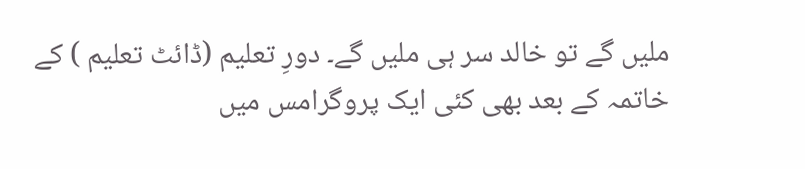ملیں گے تو خالد سر ہی ملیں گے۔ دورِ تعلیم (ڈائٹ تعلیم ) کے خاتمہ کے بعد بھی کئی ایک پروگرامس میں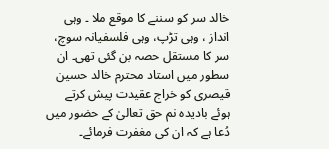خالد سر کو سننے کا موقع ملا ۔ وہی انداز ، وہی تڑپ، وہی فلسفیانہ سوچ، سر کا مستقل حصہ بن گئی تھی۔ ان سطور میں استاد محترم خالد حسین قیصری کو خراج عقیدت پیش کرتے ہوئے بادیدہ نم حق تعالیٰ کے حضور میں دُعا ہے کہ ان کی مغفرت فرمائے۔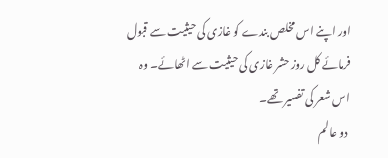اور اپنے اس مخلص بندے کو غازی کی حیثیت سے قبول فرمائے کل روز حشر غازی کی حیثیت سے اٹھائے۔ وہ اس شعر کی تفسیر تھے۔
 دو عالم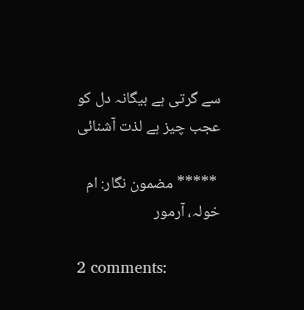سے گرتی ہے بیگانہ دل کو عجب چیز ہے لذت آشنائی

 ***** مضمون نگار: ام خولہ، آرمور

2 comments: